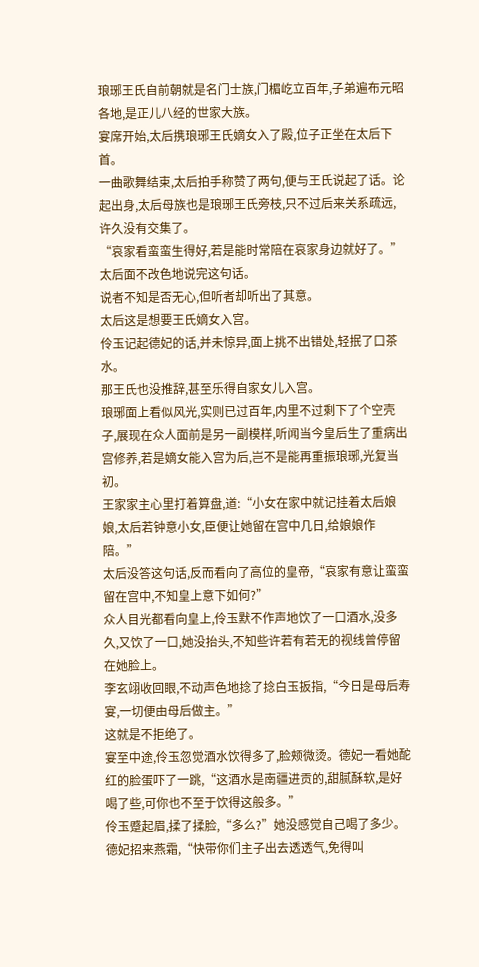琅琊王氏自前朝就是名门士族,门楣屹立百年,子弟遍布元昭各地,是正儿八经的世家大族。
宴席开始,太后携琅琊王氏嫡女入了殿,位子正坐在太后下首。
一曲歌舞结束,太后拍手称赞了两句,便与王氏说起了话。论起出身,太后母族也是琅琊王氏旁枝,只不过后来关系疏远,许久没有交集了。
“哀家看蛮蛮生得好,若是能时常陪在哀家身边就好了。”太后面不改色地说完这句话。
说者不知是否无心,但听者却听出了其意。
太后这是想要王氏嫡女入宫。
伶玉记起德妃的话,并未惊异,面上挑不出错处,轻抿了口茶水。
那王氏也没推辞,甚至乐得自家女儿入宫。
琅琊面上看似风光,实则已过百年,内里不过剩下了个空壳子,展现在众人面前是另一副模样,听闻当今皇后生了重病出宫修养,若是嫡女能入宫为后,岂不是能再重振琅琊,光复当初。
王家家主心里打着算盘,道:“小女在家中就记挂着太后娘娘,太后若钟意小女,臣便让她留在宫中几日,给娘娘作陪。”
太后没答这句话,反而看向了高位的皇帝,“哀家有意让蛮蛮留在宫中,不知皇上意下如何?”
众人目光都看向皇上,伶玉默不作声地饮了一口酒水,没多久,又饮了一口,她没抬头,不知些许若有若无的视线曾停留在她脸上。
李玄翊收回眼,不动声色地捻了捻白玉扳指,“今日是母后寿宴,一切便由母后做主。”
这就是不拒绝了。
宴至中途,伶玉忽觉酒水饮得多了,脸颊微烫。德妃一看她酡红的脸蛋吓了一跳,“这酒水是南疆进贡的,甜腻酥软,是好喝了些,可你也不至于饮得这般多。”
伶玉蹙起眉,揉了揉脸,“多么?”她没感觉自己喝了多少。
德妃招来燕霜,“快带你们主子出去透透气,免得叫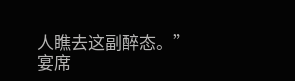人瞧去这副醉态。”
宴席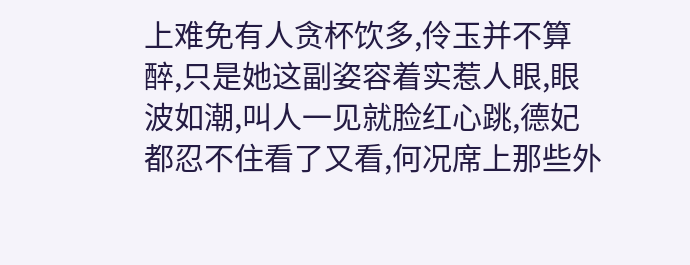上难免有人贪杯饮多,伶玉并不算醉,只是她这副姿容着实惹人眼,眼波如潮,叫人一见就脸红心跳,德妃都忍不住看了又看,何况席上那些外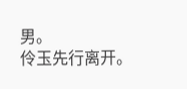男。
伶玉先行离开。